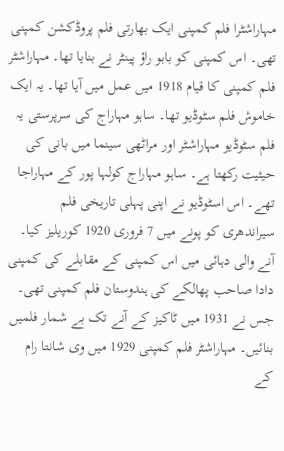مہاراشٹرا فلم کمپنی ایک بھارتی فلم پروڈکشن کمپنی تھی۔ اس کمپنی کو بابو راؤ پینٹر نے بنایا تھا۔ مہاراشٹر فلم کمپنی کا قیام 1918 میں عمل میں آیا تھا۔ یہ ایک خاموش فلم سٹوڈیو تھا۔ ساہو مہاراج کی سرپرستی یہ فلم سٹوڈیو مہاراشٹر اور مراٹھی سینما میں بانی کی حیثیت رکھتا ہے۔ ساہو مہاراج کولہا پور کے مہاراجا تھے۔ اس اسٹوڈیو نے اپنی پہلی تاریخی فلم سیراندھری کو پونے میں 7 فروری 1920 کوریلیز کیا۔ آنے والی دہائی میں اس کمپنی کے مقابلے کی کمپنی دادا صاحب پھالکے کی ہندوستان فلم کمپنی تھی۔ جس نے 1931 میں ٹاکیز کے آنے تک بے شمار فلمیں بنائیں۔ مہاراشٹر فلم کمپنی 1929 میں وی شانتا رام کے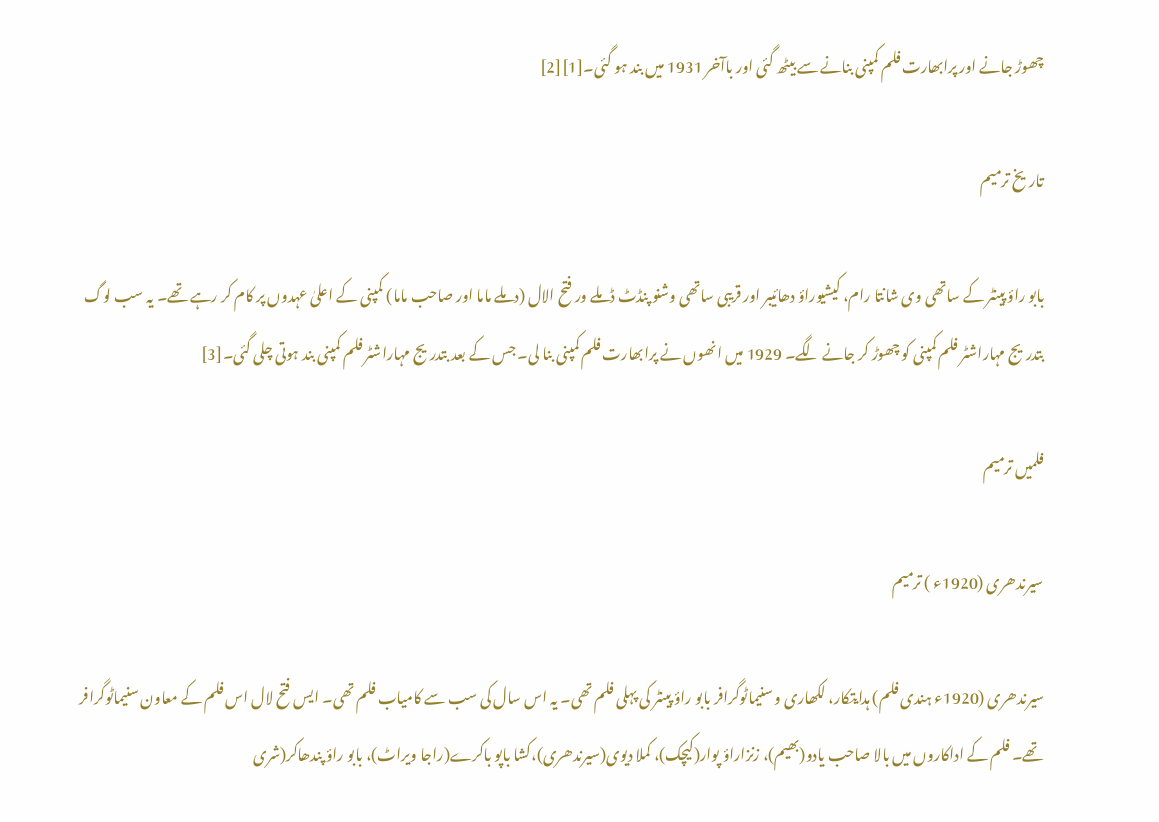چھوڑ جانے اور پرابھارت فلم کمپنی بنانے سے بیٹھ گئی اور باآخر 1931 میں بند ہو گئی۔[1][2]

تاریخ ترمیم

بابو راؤ پینٹر کے ساتھی وی شانتا رام، کیشیوراؤ دھائیبر اور قریبی ساتھی وشنو پنڈٹ ڈملے ور فتح الال (دملے ماما اور صاحب ماما) کمپنی کے اعلیٰ عہدوں پر کام کر رہے تھے۔ یہ سب لوگ بتدریج مہاراشٹر فلم کمپنی کو چھوڑ کر جانے لگے۔ 1929 میں انھوں نے پرابھارت فلم کمپنی بنا لی۔ جس کے بعد بتدریج مہاراشٹر فلم کمپنی بند ہوتی چلی گئی۔[3]

فلمیں ترمیم

سیرندھری (1920ء ) ترمیم

سیرندھری (1920ء ہندی فلم) ہدایتکار، لکھاری و سنیماٹوگرافر بابو راؤ پینٹر کی پہلی فلم تھی۔ یہ اس سال کی سب سے کامیاب فلم تھی۔ ایس فتح لال اس فلم کے معاون سنیماٹوگرافر تھے۔ فلم کے اداکاروں میں بالا صاحب یادو(بھیم)، زنزاراؤ پوار(کیچک)، کملا دیوی(سیرندھری)،کشا باپو باکرے(راجا ویراٹ)، بابو راؤ پندھاکر(شری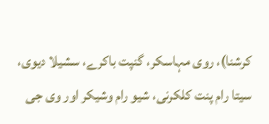کرشنا)، روی مہاسکر، گنپت باکرے، سشیلا دیوی، سیتا رام پنت کلکرنی، شیو رام وشیکر اور وی جی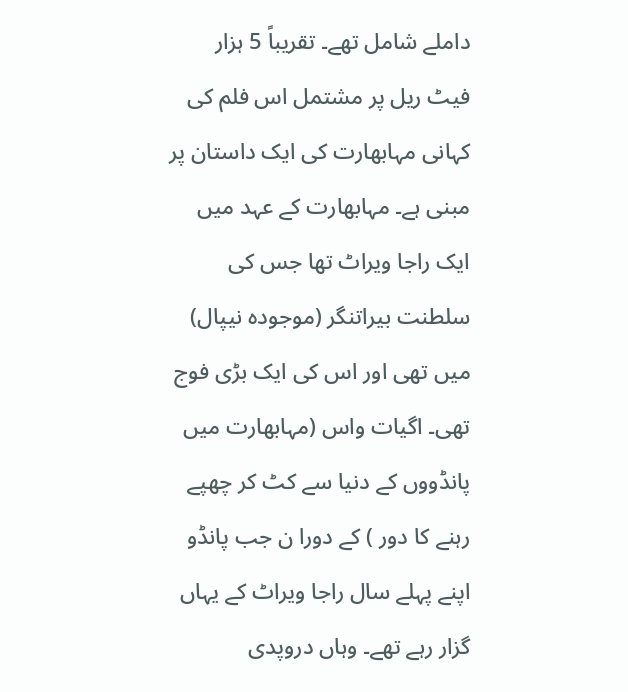داملے شامل تھے۔ تقریباً 5 ہزار فیٹ ریل پر مشتمل اس فلم کی کہانی مہابھارت کی ایک داستان پر مبنی ہے۔ مہابھارت کے عہد میں ایک راجا ویراٹ تھا جس کی سلطنت بیراتنگر (موجودہ نیپال) میں تھی اور اس کی ایک بڑی فوج تھی۔ اگیات واس (مہابھارت میں پانڈووں کے دنیا سے کٹ کر چھپے رہنے کا دور ) کے دورا ن جب پانڈو اپنے پہلے سال راجا ویراٹ کے یہاں گزار رہے تھے۔ وہاں دروپدی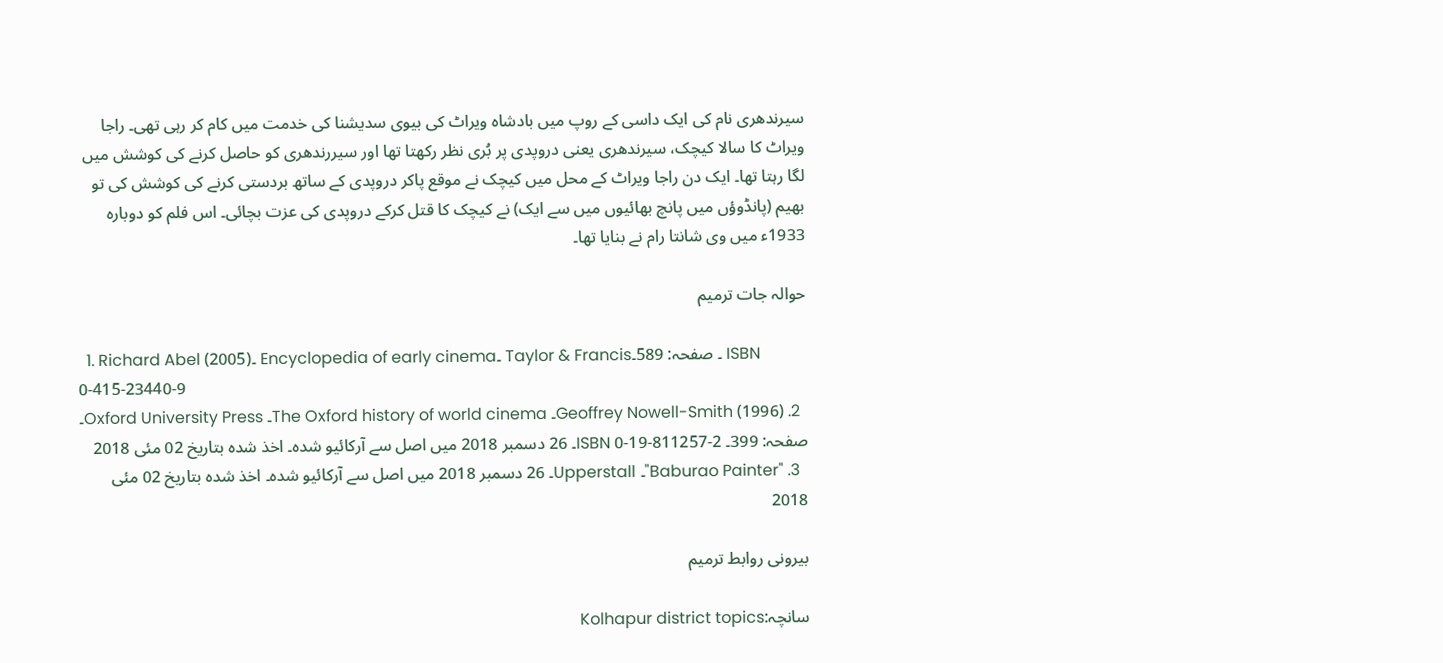سیرندھری نام کی ایک داسی کے روپ میں بادشاہ ویراٹ کی بیوی سدیشنا کی خدمت میں کام کر رہی تھی۔ راجا ویراٹ کا سالا کیچک، سیرندھری یعنی دروپدی پر بُری نظر رکھتا تھا اور سیررندھری کو حاصل کرنے کی کوشش میں لگا رہتا تھا۔ ایک دن راجا ویراٹ کے محل میں کیچک نے موقع پاکر دروپدی کے ساتھ بردستی کرنے کی کوشش کی تو بھیم (پانڈوؤں میں پانچ بھائیوں میں سے ایک) نے کیچک کا قتل کرکے دروپدی کی عزت بچائی۔ اس فلم کو دوبارہ 1933ء میں وی شانتا رام نے بنایا تھا۔

حوالہ جات ترمیم

  1. Richard Abel (2005)۔ Encyclopedia of early cinema۔ Taylor & Francis۔ صفحہ: 589۔ ISBN 0-415-23440-9
  2. Geoffrey Nowell-Smith (1996)۔ The Oxford history of world cinema۔ Oxford University Press۔ صفحہ: 399۔ ISBN 0-19-811257-2۔ 26 دسمبر 2018 میں اصل سے آرکائیو شدہ۔ اخذ شدہ بتاریخ 02 مئی 2018
  3. "Baburao Painter"۔ Upperstall۔ 26 دسمبر 2018 میں اصل سے آرکائیو شدہ۔ اخذ شدہ بتاریخ 02 مئی 2018

بیرونی روابط ترمیم

سانچہ:Kolhapur district topics